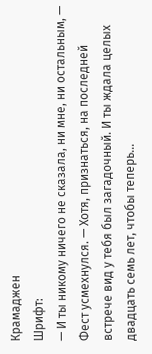Крамаджен
Шрифт:
— И ты никому ничего не сказала, ни мне, ни остальным, — Фест усмехнулся. — Хотя, признаться, на последней встрече вид у тебя был загадочный. И ты ждала целых двадцать семь лет, чтобы теперь…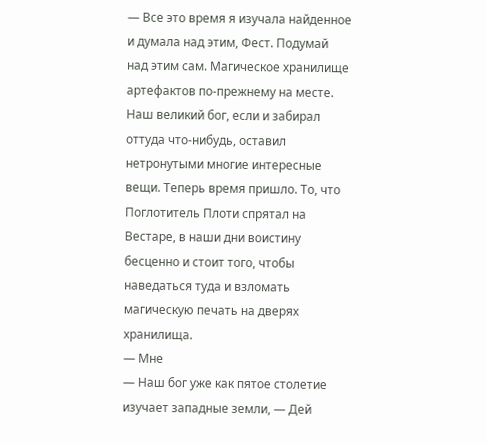— Все это время я изучала найденное и думала над этим, Фест. Подумай над этим сам. Магическое хранилище артефактов по-прежнему на месте. Наш великий бог, если и забирал оттуда что-нибудь, оставил нетронутыми многие интересные вещи. Теперь время пришло. То, что Поглотитель Плоти спрятал на Вестаре, в наши дни воистину бесценно и стоит того, чтобы наведаться туда и взломать магическую печать на дверях хранилища.
— Мне
— Наш бог уже как пятое столетие изучает западные земли, — Дей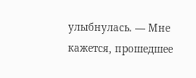улыбнулась. — Мне кажется, прошедшее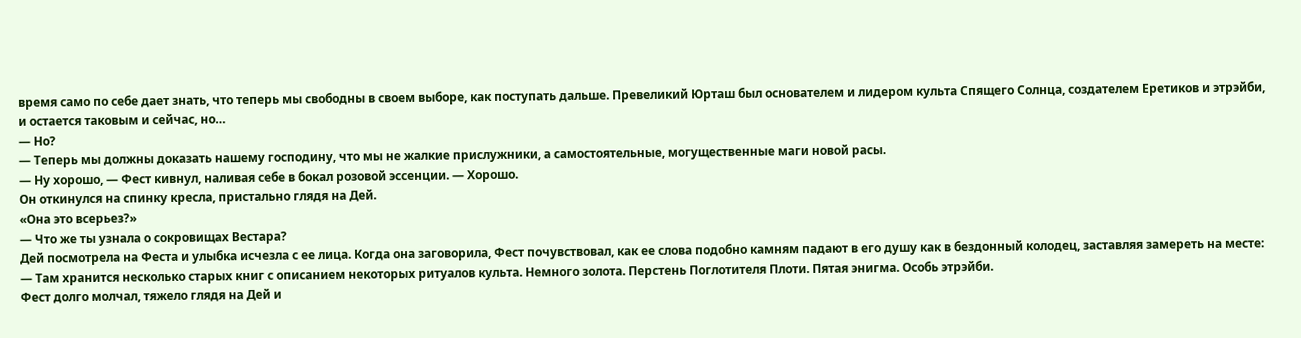время само по себе дает знать, что теперь мы свободны в своем выборе, как поступать дальше. Превеликий Юрташ был основателем и лидером культа Спящего Солнца, создателем Еретиков и этрэйби, и остается таковым и сейчас, но…
— Но?
— Теперь мы должны доказать нашему господину, что мы не жалкие прислужники, а самостоятельные, могущественные маги новой расы.
— Ну хорошо, — Фест кивнул, наливая себе в бокал розовой эссенции. — Хорошо.
Он откинулся на спинку кресла, пристально глядя на Дей.
«Она это всерьез?»
— Что же ты узнала о сокровищах Вестара?
Дей посмотрела на Феста и улыбка исчезла с ее лица. Когда она заговорила, Фест почувствовал, как ее слова подобно камням падают в его душу как в бездонный колодец, заставляя замереть на месте:
— Там хранится несколько старых книг с описанием некоторых ритуалов культа. Немного золота. Перстень Поглотителя Плоти. Пятая энигма. Особь этрэйби.
Фест долго молчал, тяжело глядя на Дей и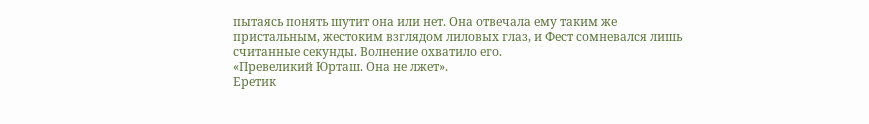пытаясь понять шутит она или нет. Она отвечала ему таким же пристальным, жестоким взглядом лиловых глаз, и Фест сомневался лишь считанные секунды. Волнение охватило его.
«Превеликий Юрташ. Она не лжет».
Еретик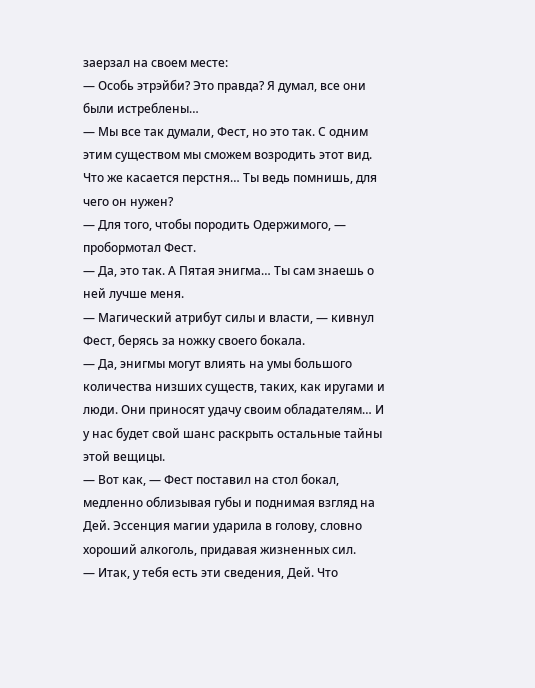заерзал на своем месте:
— Особь этрэйби? Это правда? Я думал, все они были истреблены…
— Мы все так думали, Фест, но это так. С одним этим существом мы сможем возродить этот вид. Что же касается перстня… Ты ведь помнишь, для чего он нужен?
— Для того, чтобы породить Одержимого, — пробормотал Фест.
— Да, это так. А Пятая энигма… Ты сам знаешь о ней лучше меня.
— Магический атрибут силы и власти, — кивнул Фест, берясь за ножку своего бокала.
— Да, энигмы могут влиять на умы большого количества низших существ, таких, как иругами и люди. Они приносят удачу своим обладателям… И у нас будет свой шанс раскрыть остальные тайны этой вещицы.
— Вот как, — Фест поставил на стол бокал, медленно облизывая губы и поднимая взгляд на Дей. Эссенция магии ударила в голову, словно хороший алкоголь, придавая жизненных сил.
— Итак, у тебя есть эти сведения, Дей. Что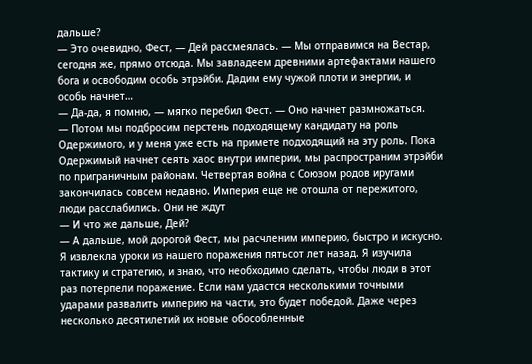дальше?
— Это очевидно, Фест, — Дей рассмеялась. — Мы отправимся на Вестар, сегодня же, прямо отсюда. Мы завладеем древними артефактами нашего бога и освободим особь этрэйби. Дадим ему чужой плоти и энергии, и особь начнет…
— Да-да, я помню, — мягко перебил Фест. — Оно начнет размножаться.
— Потом мы подбросим перстень подходящему кандидату на роль Одержимого, и у меня уже есть на примете подходящий на эту роль. Пока Одержимый начнет сеять хаос внутри империи, мы распространим этрэйби по приграничным районам. Четвертая война с Союзом родов иругами закончилась совсем недавно. Империя еще не отошла от пережитого, люди расслабились. Они не ждут
— И что же дальше, Дей?
— А дальше, мой дорогой Фест, мы расчленим империю, быстро и искусно. Я извлекла уроки из нашего поражения пятьсот лет назад. Я изучила тактику и стратегию, и знаю, что необходимо сделать, чтобы люди в этот раз потерпели поражение. Если нам удастся несколькими точными ударами развалить империю на части, это будет победой. Даже через несколько десятилетий их новые обособленные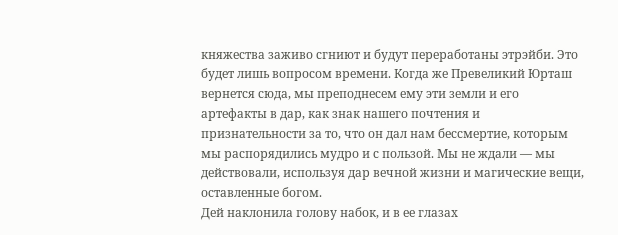княжества заживо сгниют и будут переработаны этрэйби. Это будет лишь вопросом времени. Когда же Превеликий Юрташ вернется сюда, мы преподнесем ему эти земли и его артефакты в дар, как знак нашего почтения и признательности за то, что он дал нам бессмертие, которым мы распорядились мудро и с пользой. Мы не ждали — мы действовали, используя дар вечной жизни и магические вещи, оставленные богом.
Дей наклонила голову набок, и в ее глазах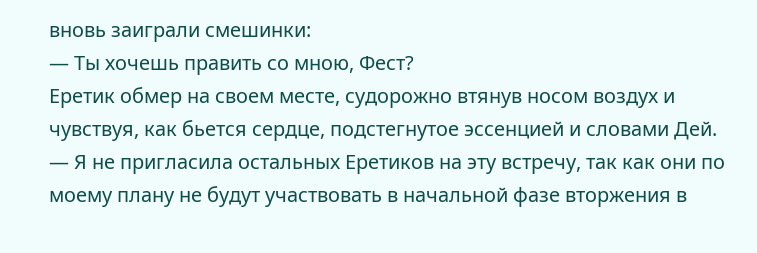вновь заиграли смешинки:
— Ты хочешь править со мною, Фест?
Еретик обмер на своем месте, судорожно втянув носом воздух и чувствуя, как бьется сердце, подстегнутое эссенцией и словами Дей.
— Я не пригласила остальных Еретиков на эту встречу, так как они по моему плану не будут участвовать в начальной фазе вторжения в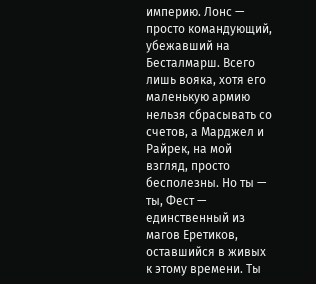империю. Лонс — просто командующий, убежавший на Бесталмарш. Всего лишь вояка, хотя его маленькую армию нельзя сбрасывать со счетов, а Марджел и Райрек, на мой взгляд, просто бесполезны. Но ты — ты, Фест — единственный из магов Еретиков, оставшийся в живых к этому времени. Ты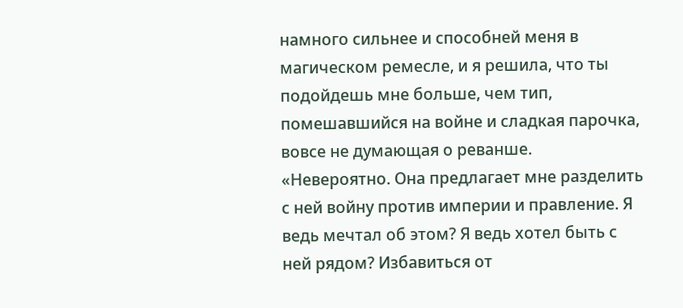намного сильнее и способней меня в магическом ремесле, и я решила, что ты подойдешь мне больше, чем тип, помешавшийся на войне и сладкая парочка, вовсе не думающая о реванше.
«Невероятно. Она предлагает мне разделить с ней войну против империи и правление. Я ведь мечтал об этом? Я ведь хотел быть с ней рядом? Избавиться от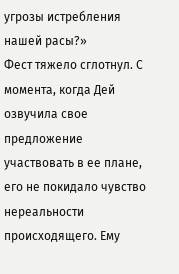угрозы истребления нашей расы?»
Фест тяжело сглотнул. С момента, когда Дей озвучила свое предложение участвовать в ее плане, его не покидало чувство нереальности происходящего. Ему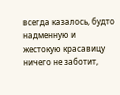всегда казалось, будто надменную и жестокую красавицу ничего не заботит,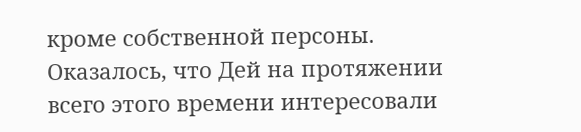кроме собственной персоны. Оказалось, что Дей на протяжении всего этого времени интересовали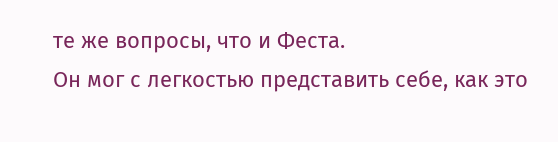те же вопросы, что и Феста.
Он мог с легкостью представить себе, как это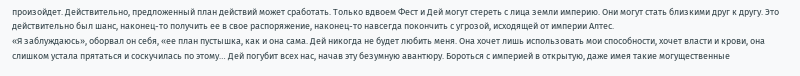произойдет. Действительно, предложенный план действий может сработать. Только вдвоем Фест и Дей могут стереть с лица земли империю. Они могут стать близкими друг к другу. Это действительно был шанс, наконец-то получить ее в свое распоряжение, наконец-то навсегда покончить с угрозой, исходящей от империи Алтес.
«Я заблуждаюсь», оборвал он себя, «ее план пустышка, как и она сама. Дей никогда не будет любить меня. Она хочет лишь использовать мои способности, хочет власти и крови, она слишком устала прятаться и соскучилась по этому… Дей погубит всех нас, начав эту безумную авантюру. Бороться с империей в открытую, даже имея такие могущественные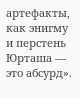артефакты, как энигму и перстень Юрташа — это абсурд».